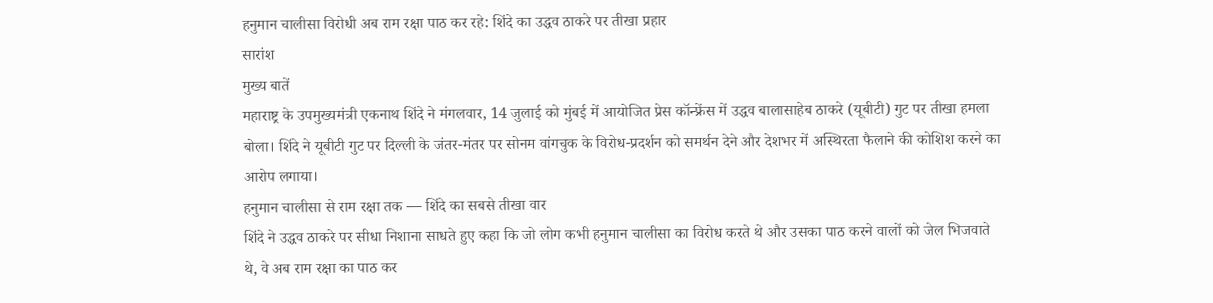हनुमान चालीसा विरोधी अब राम रक्षा पाठ कर रहे: शिंदे का उद्धव ठाकरे पर तीखा प्रहार
सारांश
मुख्य बातें
महाराष्ट्र के उपमुख्यमंत्री एकनाथ शिंदे ने मंगलवार, 14 जुलाई को मुंबई में आयोजित प्रेस कॉन्फ्रेंस में उद्धव बालासाहेब ठाकरे (यूबीटी) गुट पर तीखा हमला बोला। शिंदे ने यूबीटी गुट पर दिल्ली के जंतर-मंतर पर सोनम वांगचुक के विरोध-प्रदर्शन को समर्थन देने और देशभर में अस्थिरता फैलाने की कोशिश करने का आरोप लगाया।
हनुमान चालीसा से राम रक्षा तक — शिंदे का सबसे तीखा वार
शिंदे ने उद्धव ठाकरे पर सीधा निशाना साधते हुए कहा कि जो लोग कभी हनुमान चालीसा का विरोध करते थे और उसका पाठ करने वालों को जेल भिजवाते थे, वे अब राम रक्षा का पाठ कर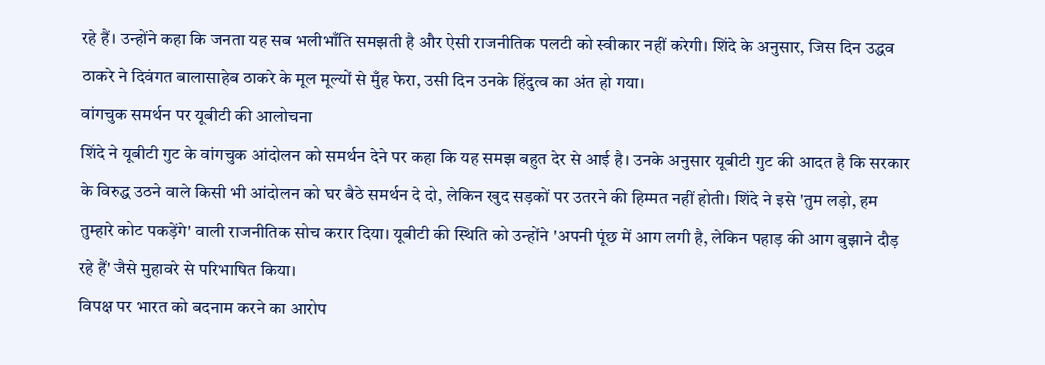रहे हैं। उन्होंने कहा कि जनता यह सब भलीभाँति समझती है और ऐसी राजनीतिक पलटी को स्वीकार नहीं करेगी। शिंदे के अनुसार, जिस दिन उद्धव ठाकरे ने दिवंगत बालासाहेब ठाकरे के मूल मूल्यों से मुँह फेरा, उसी दिन उनके हिंदुत्व का अंत हो गया।
वांगचुक समर्थन पर यूबीटी की आलोचना
शिंदे ने यूबीटी गुट के वांगचुक आंदोलन को समर्थन देने पर कहा कि यह समझ बहुत देर से आई है। उनके अनुसार यूबीटी गुट की आदत है कि सरकार के विरुद्ध उठने वाले किसी भी आंदोलन को घर बैठे समर्थन दे दो, लेकिन खुद सड़कों पर उतरने की हिम्मत नहीं होती। शिंदे ने इसे 'तुम लड़ो, हम तुम्हारे कोट पकड़ेंगे' वाली राजनीतिक सोच करार दिया। यूबीटी की स्थिति को उन्होंने 'अपनी पूंछ में आग लगी है, लेकिन पहाड़ की आग बुझाने दौड़ रहे हैं' जैसे मुहावरे से परिभाषित किया।
विपक्ष पर भारत को बदनाम करने का आरोप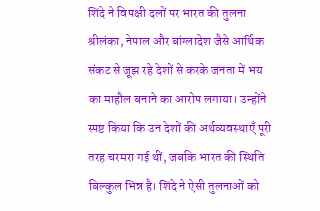शिंदे ने विपक्षी दलों पर भारत की तुलना श्रीलंका, नेपाल और बांग्लादेश जैसे आर्थिक संकट से जूझ रहे देशों से करके जनता में भय का माहौल बनाने का आरोप लगाया। उन्होंने स्पष्ट किया कि उन देशों की अर्थव्यवस्थाएँ पूरी तरह चरमरा गई थीं, जबकि भारत की स्थिति बिल्कुल भिन्न है। शिंदे ने ऐसी तुलनाओं को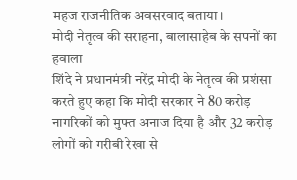महज राजनीतिक अवसरवाद बताया।
मोदी नेतृत्व की सराहना, बालासाहेब के सपनों का हवाला
शिंदे ने प्रधानमंत्री नरेंद्र मोदी के नेतृत्व की प्रशंसा करते हुए कहा कि मोदी सरकार ने 80 करोड़ नागरिकों को मुफ्त अनाज दिया है और 32 करोड़ लोगों को गरीबी रेखा से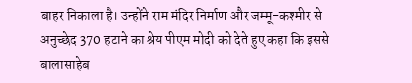बाहर निकाला है। उन्होंने राम मंदिर निर्माण और जम्मू-कश्मीर से अनुच्छेद 370 हटाने का श्रेय पीएम मोदी को देते हुए कहा कि इससे बालासाहेब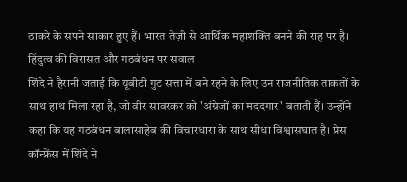ठाकरे के सपने साकार हुए हैं। भारत तेज़ी से आर्थिक महाशक्ति बनने की राह पर है।
हिंदुत्व की विरासत और गठबंधन पर सवाल
शिंदे ने हैरानी जताई कि यूबीटी गुट सत्ता में बने रहने के लिए उन राजनीतिक ताकतों के साथ हाथ मिला रहा है, जो वीर सावरकर को 'अंग्रेजों का मददगार' बताती हैं। उन्होंने कहा कि यह गठबंधन बालासाहेब की विचारधारा के साथ सीधा विश्वासघात है। प्रेस कॉन्फ्रेंस में शिंदे ने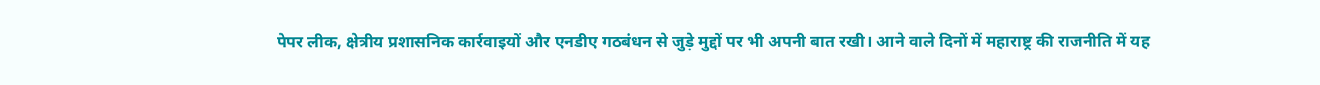पेपर लीक, क्षेत्रीय प्रशासनिक कार्रवाइयों और एनडीए गठबंधन से जुड़े मुद्दों पर भी अपनी बात रखी। आने वाले दिनों में महाराष्ट्र की राजनीति में यह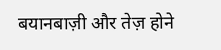बयानबाज़ी और तेज़ होने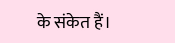के संकेत हैं।